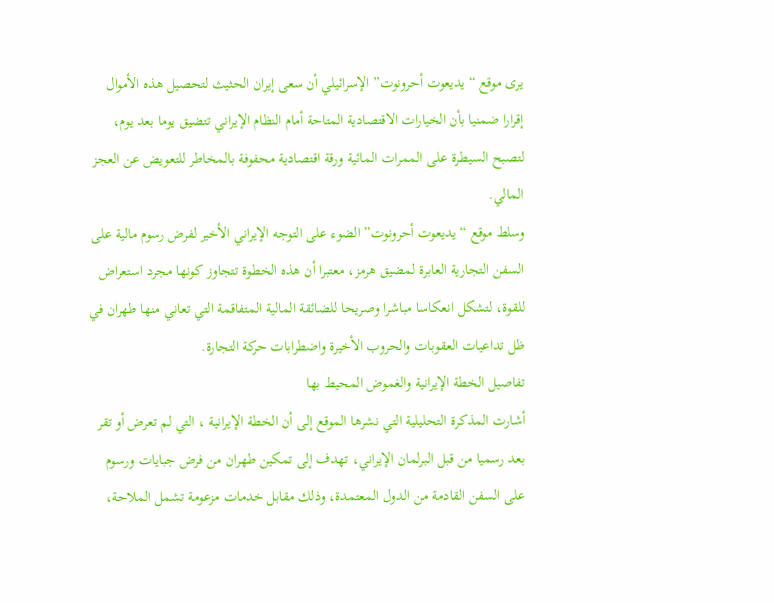يرى موقع “يديعوت أحرونوت” الإسرائيلي أن سعى إيران الحثيث لتحصيل هذه الأموال إقرارا ضمنيا بأن الخيارات الاقتصادية المتاحة أمام النظام الإيراني تتضيق يوما بعد يوم، لتصبح السيطرة على الممرات المائية ورقة اقتصادية محفوفة بالمخاطر للتعويض عن العجز المالي.
وسلط موقع “يديعوت أحرونوت” الضوء على التوجه الإيراني الأخير لفرض رسوم مالية على السفن التجارية العابرة لمضيق هرمز، معتبرا أن هذه الخطوة تتجاوز كونها مجرد استعراض للقوة، لتشكل انعكاسا مباشرا وصريحا للضائقة المالية المتفاقمة التي تعاني منها طهران في ظل تداعيات العقوبات والحروب الأخيرة واضطرابات حركة التجارة.
تفاصيل الخطة الإيرانية والغموض المحيط بها
أشارت المذكرة التحليلية التي نشرها الموقع إلى أن الخطة الإيرانية ، التي لم تعرض أو تقر بعد رسميا من قبل البرلمان الإيراني، تهدف إلى تمكين طهران من فرض جبايات ورسوم على السفن القادمة من الدول المعتمدة، وذلك مقابل خدمات مزعومة تشمل الملاحة،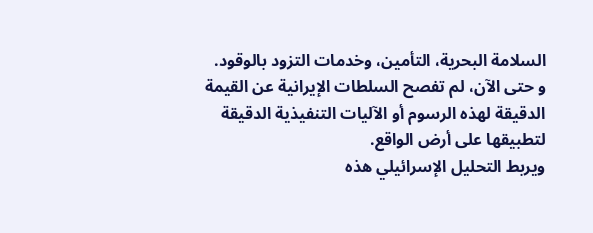السلامة البحرية، التأمين، وخدمات التزود بالوقود.
و حتى الآن، لم تفصح السلطات الإيرانية عن القيمة الدقيقة لهذه الرسوم أو الآليات التنفيذية الدقيقة لتطبيقها على أرض الواقع.
ويربط التحليل الإسرائيلي هذه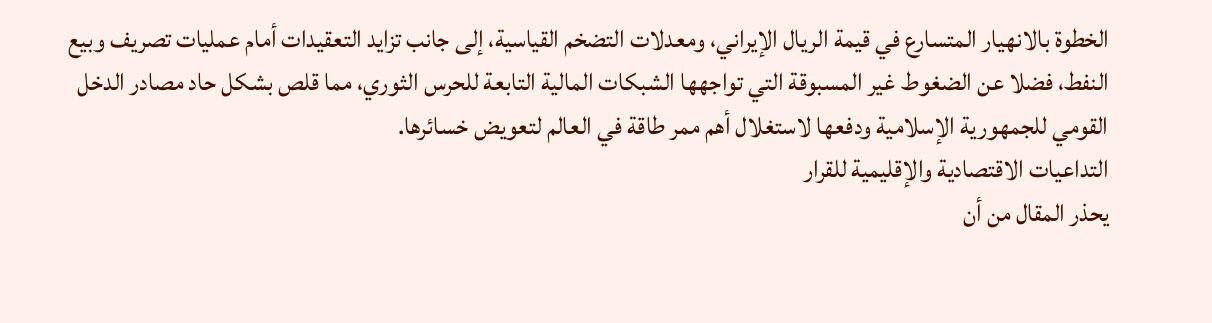الخطوة بالانهيار المتسارع في قيمة الريال الإيراني، ومعدلات التضخم القياسية، إلى جانب تزايد التعقيدات أمام عمليات تصريف وبيع النفط، فضلا عن الضغوط غير المسبوقة التي تواجهها الشبكات المالية التابعة للحرس الثوري، مما قلص بشكل حاد مصادر الدخل القومي للجمهورية الإسلامية ودفعها لاستغلال أهم ممر طاقة في العالم لتعويض خسائرها.
التداعيات الاقتصادية والإقليمية للقرار
يحذر المقال من أن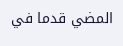المضي قدما في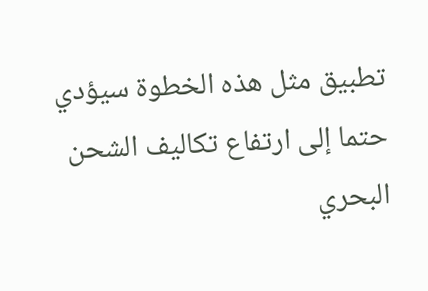تطبيق مثل هذه الخطوة سيؤدي حتما إلى ارتفاع تكاليف الشحن البحري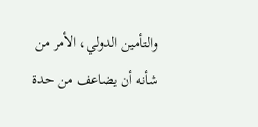والتأمين الدولي، الأمر من شأنه أن يضاعف من حدة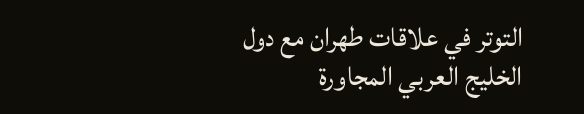التوتر في علاقات طهران مع دول الخليج العربي المجاورة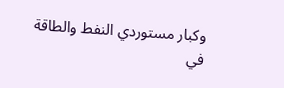وكبار مستوردي النفط والطاقة في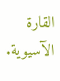القارة الآسيوية.